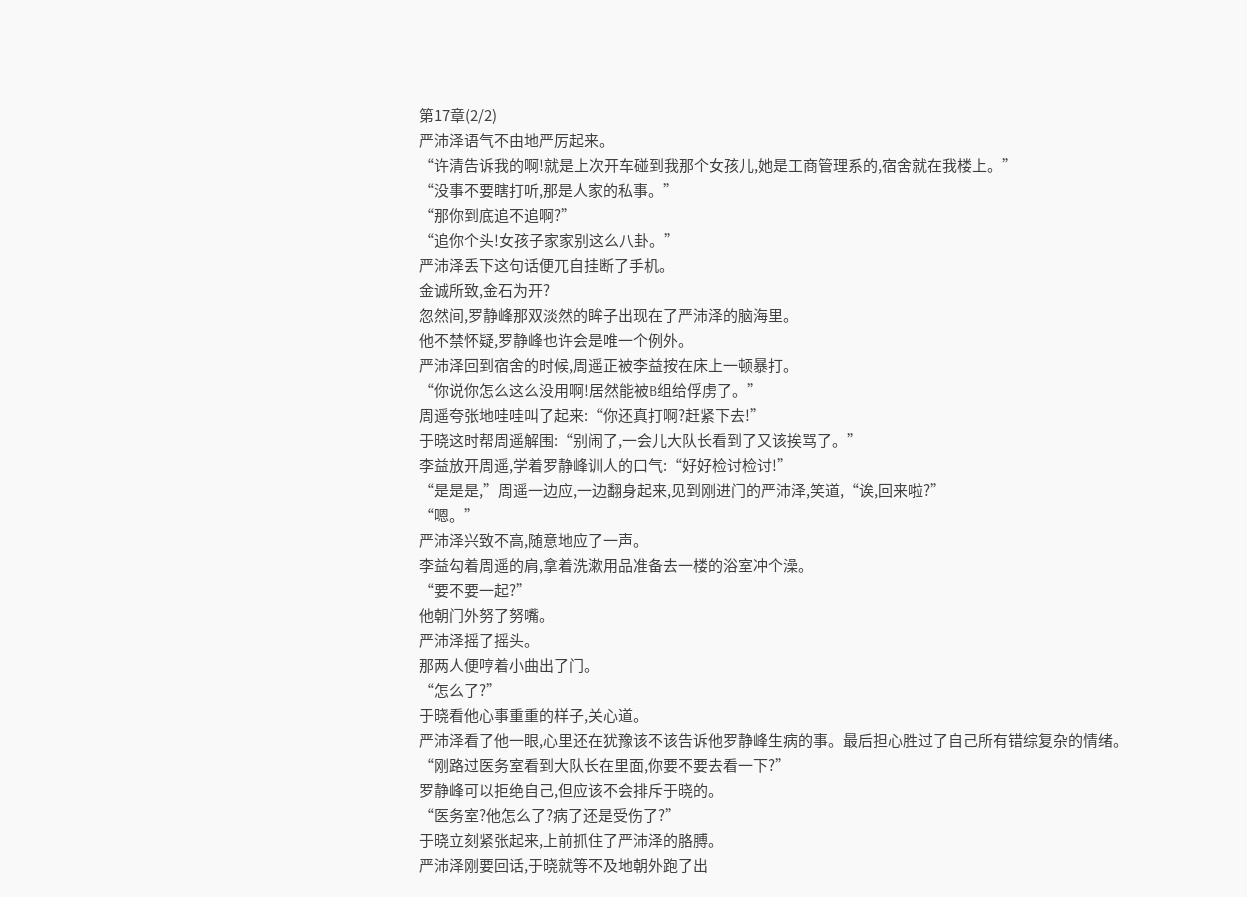第17章(2/2)
严沛泽语气不由地严厉起来。
“许清告诉我的啊!就是上次开车碰到我那个女孩儿,她是工商管理系的,宿舍就在我楼上。”
“没事不要瞎打听,那是人家的私事。”
“那你到底追不追啊?”
“追你个头!女孩子家家别这么八卦。”
严沛泽丢下这句话便兀自挂断了手机。
金诚所致,金石为开?
忽然间,罗静峰那双淡然的眸子出现在了严沛泽的脑海里。
他不禁怀疑,罗静峰也许会是唯一个例外。
严沛泽回到宿舍的时候,周遥正被李益按在床上一顿暴打。
“你说你怎么这么没用啊!居然能被B组给俘虏了。”
周遥夸张地哇哇叫了起来:“你还真打啊?赶紧下去!”
于晓这时帮周遥解围:“别闹了,一会儿大队长看到了又该挨骂了。”
李益放开周遥,学着罗静峰训人的口气:“好好检讨检讨!”
“是是是,”周遥一边应,一边翻身起来,见到刚进门的严沛泽,笑道,“诶,回来啦?”
“嗯。”
严沛泽兴致不高,随意地应了一声。
李益勾着周遥的肩,拿着洗漱用品准备去一楼的浴室冲个澡。
“要不要一起?”
他朝门外努了努嘴。
严沛泽摇了摇头。
那两人便哼着小曲出了门。
“怎么了?”
于晓看他心事重重的样子,关心道。
严沛泽看了他一眼,心里还在犹豫该不该告诉他罗静峰生病的事。最后担心胜过了自己所有错综复杂的情绪。
“刚路过医务室看到大队长在里面,你要不要去看一下?”
罗静峰可以拒绝自己,但应该不会排斥于晓的。
“医务室?他怎么了?病了还是受伤了?”
于晓立刻紧张起来,上前抓住了严沛泽的胳膊。
严沛泽刚要回话,于晓就等不及地朝外跑了出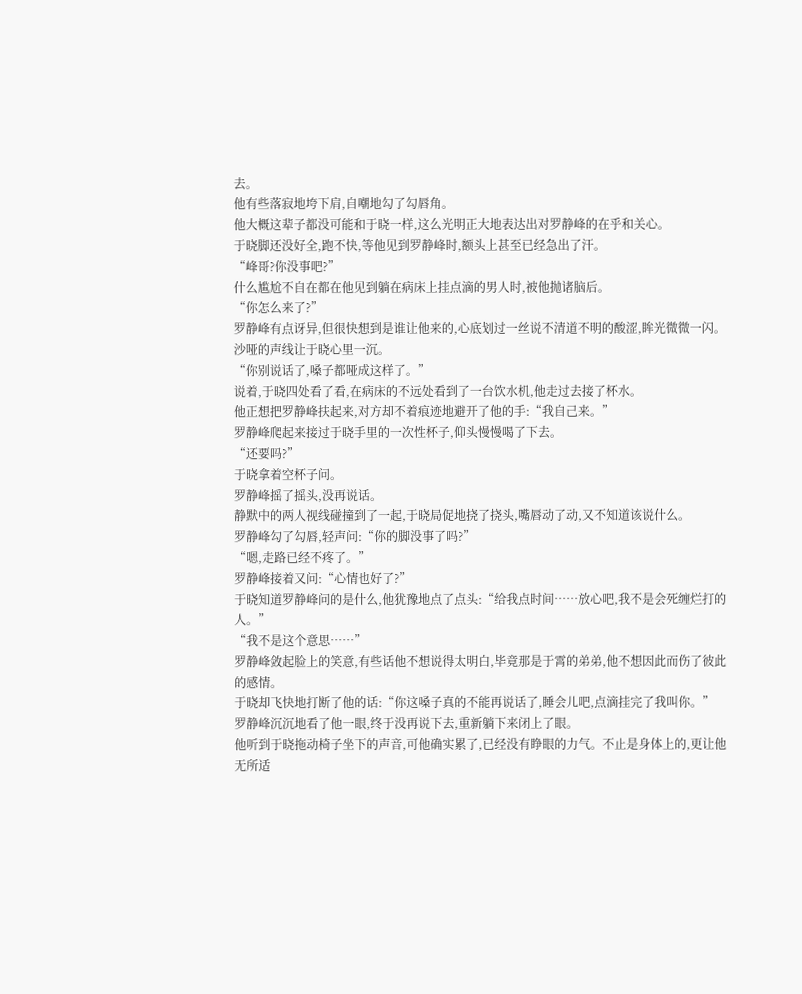去。
他有些落寂地垮下肩,自嘲地勾了勾唇角。
他大概这辈子都没可能和于晓一样,这么光明正大地表达出对罗静峰的在乎和关心。
于晓脚还没好全,跑不快,等他见到罗静峰时,额头上甚至已经急出了汗。
“峰哥?你没事吧?”
什么尴尬不自在都在他见到躺在病床上挂点滴的男人时,被他抛诸脑后。
“你怎么来了?”
罗静峰有点讶异,但很快想到是谁让他来的,心底划过一丝说不清道不明的酸涩,眸光微微一闪。
沙哑的声线让于晓心里一沉。
“你别说话了,嗓子都哑成这样了。”
说着,于晓四处看了看,在病床的不远处看到了一台饮水机,他走过去接了杯水。
他正想把罗静峰扶起来,对方却不着痕迹地避开了他的手:“我自己来。”
罗静峰爬起来接过于晓手里的一次性杯子,仰头慢慢喝了下去。
“还要吗?”
于晓拿着空杯子问。
罗静峰摇了摇头,没再说话。
静默中的两人视线碰撞到了一起,于晓局促地挠了挠头,嘴唇动了动,又不知道该说什么。
罗静峰勾了勾唇,轻声问:“你的脚没事了吗?”
“嗯,走路已经不疼了。”
罗静峰接着又问:“心情也好了?”
于晓知道罗静峰问的是什么,他犹豫地点了点头:“给我点时间……放心吧,我不是会死缠烂打的人。”
“我不是这个意思……”
罗静峰敛起脸上的笑意,有些话他不想说得太明白,毕竟那是于霄的弟弟,他不想因此而伤了彼此的感情。
于晓却飞快地打断了他的话:“你这嗓子真的不能再说话了,睡会儿吧,点滴挂完了我叫你。”
罗静峰沉沉地看了他一眼,终于没再说下去,重新躺下来闭上了眼。
他听到于晓拖动椅子坐下的声音,可他确实累了,已经没有睁眼的力气。不止是身体上的,更让他无所适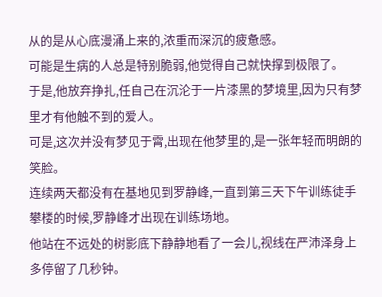从的是从心底漫涌上来的,浓重而深沉的疲惫感。
可能是生病的人总是特别脆弱,他觉得自己就快撑到极限了。
于是,他放弃挣扎,任自己在沉沦于一片漆黑的梦境里,因为只有梦里才有他触不到的爱人。
可是,这次并没有梦见于霄,出现在他梦里的,是一张年轻而明朗的笑脸。
连续两天都没有在基地见到罗静峰,一直到第三天下午训练徒手攀楼的时候,罗静峰才出现在训练场地。
他站在不远处的树影底下静静地看了一会儿,视线在严沛泽身上多停留了几秒钟。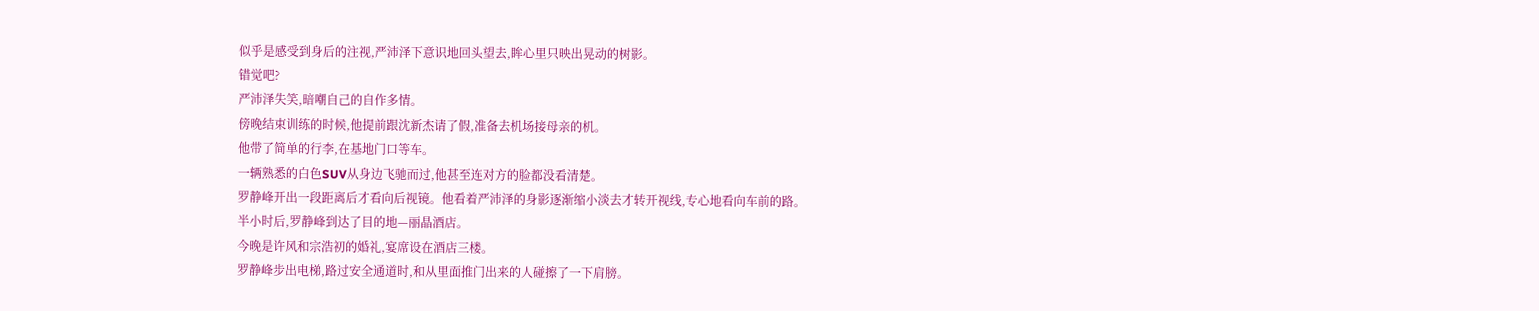似乎是感受到身后的注视,严沛泽下意识地回头望去,眸心里只映出晃动的树影。
错觉吧?
严沛泽失笑,暗嘲自己的自作多情。
傍晚结束训练的时候,他提前跟沈新杰请了假,准备去机场接母亲的机。
他带了简单的行李,在基地门口等车。
一辆熟悉的白色SUV从身边飞驰而过,他甚至连对方的脸都没看清楚。
罗静峰开出一段距离后才看向后视镜。他看着严沛泽的身影逐渐缩小淡去才转开视线,专心地看向车前的路。
半小时后,罗静峰到达了目的地—丽晶酒店。
今晚是许风和宗浩初的婚礼,宴席设在酒店三楼。
罗静峰步出电梯,路过安全通道时,和从里面推门出来的人碰擦了一下肩膀。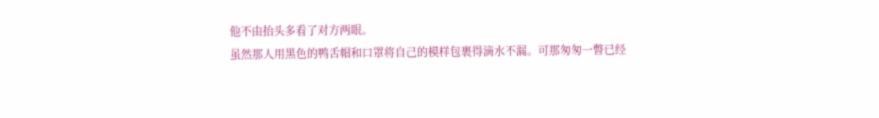他不由抬头多看了对方两眼。
虽然那人用黑色的鸭舌帽和口罩将自己的模样包裹得滴水不漏。可那匆匆一瞥已经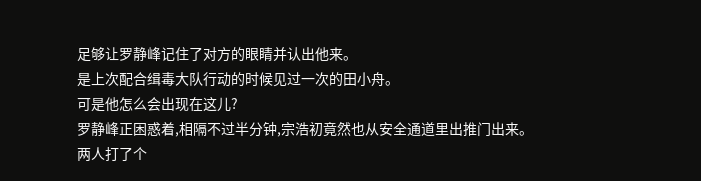足够让罗静峰记住了对方的眼睛并认出他来。
是上次配合缉毒大队行动的时候见过一次的田小舟。
可是他怎么会出现在这儿?
罗静峰正困惑着,相隔不过半分钟,宗浩初竟然也从安全通道里出推门出来。
两人打了个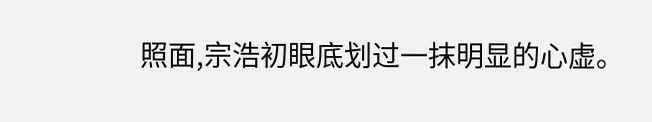照面,宗浩初眼底划过一抹明显的心虚。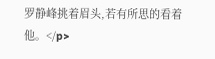罗静峰挑着眉头,若有所思的看着他。</p>